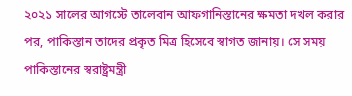২০২১ সালের আগস্টে তালেবান আফগানিস্তানের ক্ষমতা দখল করার পর, পাকিস্তান তাদের প্রকৃত মিত্র হিসেবে স্বাগত জানায়। সে সময় পাকিস্তানের স্বরাষ্ট্রমন্ত্রী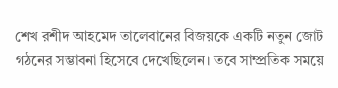শেখ রশীদ আহমেদ তালেবানের বিজয়কে একটি নতুন জোট গঠনের সম্ভাবনা হিসেবে দেখেছিলেন। তবে সাম্প্রতিক সময়ে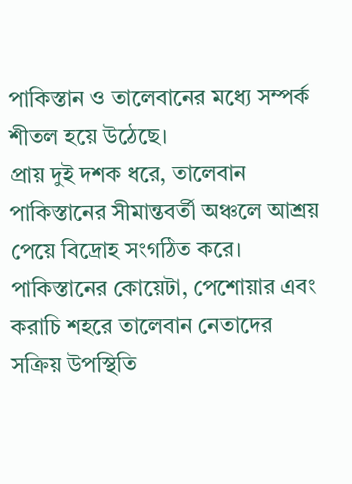পাকিস্তান ও তালেবানের মধ্যে সম্পর্ক শীতল হয়ে উঠেছে।
প্রায় দুই দশক ধরে, তালেবান পাকিস্তানের সীমান্তবর্তী অঞ্চলে আশ্রয় পেয়ে বিদ্রোহ সংগঠিত করে। পাকিস্তানের কোয়েটা, পেশোয়ার এবং করাচি শহরে তালেবান নেতাদের সক্রিয় উপস্থিতি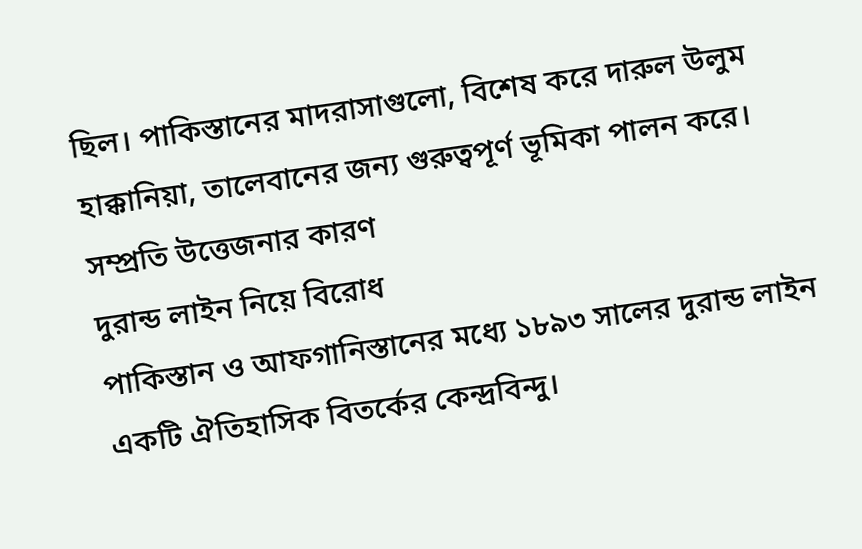ছিল। পাকিস্তানের মাদরাসাগুলো, বিশেষ করে দারুল উলুম হাক্কানিয়া, তালেবানের জন্য গুরুত্বপূর্ণ ভূমিকা পালন করে।
সম্প্রতি উত্তেজনার কারণ
দুরান্ড লাইন নিয়ে বিরোধ
পাকিস্তান ও আফগানিস্তানের মধ্যে ১৮৯৩ সালের দুরান্ড লাইন একটি ঐতিহাসিক বিতর্কের কেন্দ্রবিন্দু।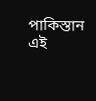পাকিস্তান এই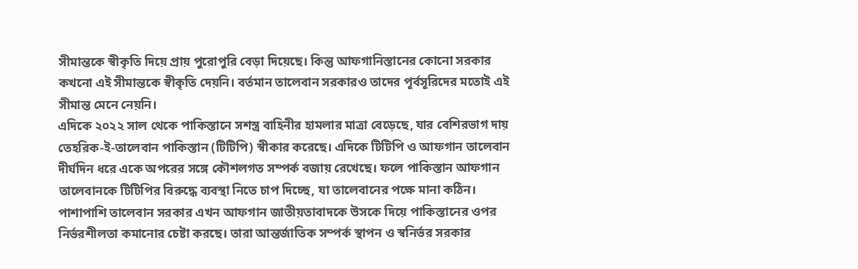সীমান্তকে স্বীকৃতি দিয়ে প্রায় পুরোপুরি বেড়া দিয়েছে। কিন্তু আফগানিস্তানের কোনো সরকার কখনো এই সীমান্তকে স্বীকৃতি দেয়নি। বর্তমান তালেবান সরকারও তাদের পূর্বসূরিদের মতোই এই সীমান্ত মেনে নেয়নি।
এদিকে ২০২২ সাল থেকে পাকিস্তানে সশস্ত্র বাহিনীর হামলার মাত্রা বেড়েছে, যার বেশিরভাগ দায় তেহরিক-ই-তালেবান পাকিস্তান (টিটিপি) স্বীকার করেছে। এদিকে টিটিপি ও আফগান তালেবান দীর্ঘদিন ধরে একে অপরের সঙ্গে কৌশলগত সম্পর্ক বজায় রেখেছে। ফলে পাকিস্তান আফগান তালেবানকে টিটিপির বিরুদ্ধে ব্যবস্থা নিতে চাপ দিচ্ছে, যা তালেবানের পক্ষে মানা কঠিন।
পাশাপাশি তালেবান সরকার এখন আফগান জাতীয়তাবাদকে উসকে দিয়ে পাকিস্তানের ওপর নির্ভরশীলতা কমানোর চেষ্টা করছে। তারা আন্তর্জাতিক সম্পর্ক স্থাপন ও স্বনির্ভর সরকার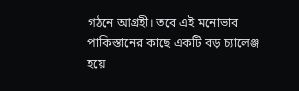গঠনে আগ্রহী। তবে এই মনোভাব পাকিস্তানের কাছে একটি বড় চ্যালেঞ্জ হয়ে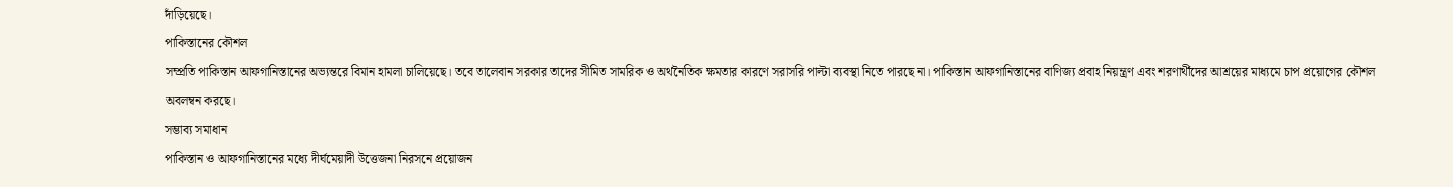দাঁড়িয়েছে।
পাকিস্তানের কৌশল
সম্প্রতি পাকিস্তান আফগানিস্তানের অভ্যন্তরে বিমান হামলা চালিয়েছে। তবে তালেবান সরকার তাদের সীমিত সামরিক ও অর্থনৈতিক ক্ষমতার কারণে সরাসরি পাল্টা ব্যবস্থা নিতে পারছে না। পাকিস্তান আফগানিস্তানের বাণিজ্য প্রবাহ নিয়ন্ত্রণ এবং শরণার্থীদের আশ্রয়ের মাধ্যমে চাপ প্রয়োগের কৌশল অবলম্বন করছে।
সম্ভাব্য সমাধান
পাকিস্তান ও আফগানিস্তানের মধ্যে দীর্ঘমেয়াদী উত্তেজনা নিরসনে প্রয়োজন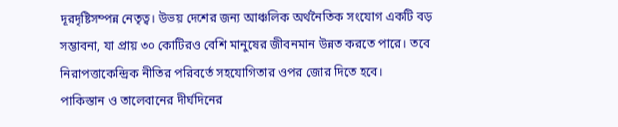দূরদৃষ্টিসম্পন্ন নেতৃত্ব। উভয় দেশের জন্য আঞ্চলিক অর্থনৈতিক সংযোগ একটি বড় সম্ভাবনা, যা প্রায় ৩০ কোটিরও বেশি মানুষের জীবনমান উন্নত করতে পারে। তবে নিরাপত্তাকেন্দ্রিক নীতির পরিবর্তে সহযোগিতার ওপর জোর দিতে হবে।
পাকিস্তান ও তালেবানের দীর্ঘদিনের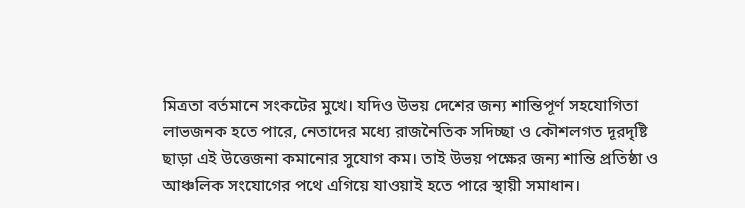মিত্রতা বর্তমানে সংকটের মুখে। যদিও উভয় দেশের জন্য শান্তিপূর্ণ সহযোগিতা লাভজনক হতে পারে, নেতাদের মধ্যে রাজনৈতিক সদিচ্ছা ও কৌশলগত দূরদৃষ্টি ছাড়া এই উত্তেজনা কমানোর সুযোগ কম। তাই উভয় পক্ষের জন্য শান্তি প্রতিষ্ঠা ও আঞ্চলিক সংযোগের পথে এগিয়ে যাওয়াই হতে পারে স্থায়ী সমাধান।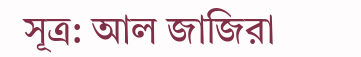সূত্র: আল জাজিরা